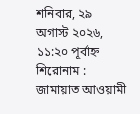শনিবার, ২৯ অগাস্ট ২০২৬, ১১:২০ পূর্বাহ্ন
শিরোনাম :
জামায়াত আওয়ামী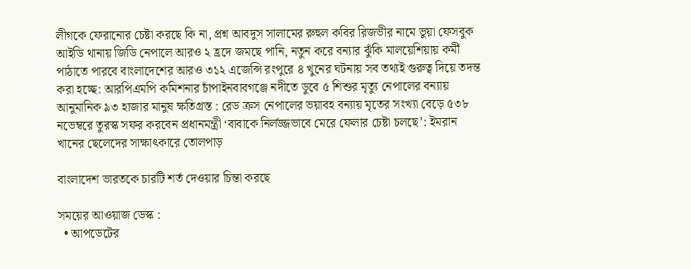লীগকে ফেরানোর চেষ্টা করছে কি না, প্রশ্ন আবদুস সালামের রুহুল কবির রিজভীর নামে ভুয়া ফেসবুক আইডি থানায় জিডি নেপালে আরও ২ হ্রদে জমছে পানি, নতুন করে বন্যার ঝুঁকি মালয়েশিয়ায় কর্মী পাঠাতে পারবে বাংলাদেশের আরও ৩১২ এজেন্সি রংপুরে ৪ খুনের ঘটনায় সব তথ্যই গুরুত্ব দিয়ে তদন্ত করা হচ্ছে: আরপিএমপি কমিশনার চাঁপাইনবাবগঞ্জে নদীতে ডুবে ৫ শিশুর মৃত্যু নেপালের বন্যায় আনুমানিক ৯৩ হাজার মানুষ ক্ষতিগ্রস্ত : রেড ক্রস নেপালের ভয়াবহ বন্যায় মৃতের সংখ্যা বেড়ে ৫৩৮ নভেম্বরে তুরস্ক সফর করবেন প্রধানমন্ত্রী ‘বাবাকে নির্লজ্জভাবে মেরে ফেলার চেষ্টা চলছে’: ইমরান খানের ছেলেদের সাক্ষাৎকারে তোলপাড়

বাংলাদেশ ভারতকে চারটি শর্ত দেওয়ার চিন্তা করছে

সময়ের আওয়াজ ডেস্ক :
  • আপডেটের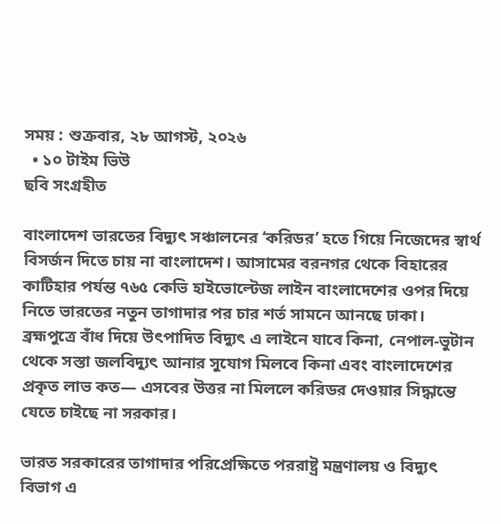সময় : শুক্রবার, ২৮ আগস্ট, ২০২৬
  • ১০ টাইম ভিউ
ছবি সংগ্রহীত

বাংলাদেশ ভারতের বিদ্যুৎ সঞ্চালনের ‘করিডর’ হতে গিয়ে নিজেদের স্বার্থ বিসর্জন দিতে চায় না বাংলাদেশ। আসামের বরনগর থেকে বিহারের কাটিহার পর্যন্ত ৭৬৫ কেভি হাইভোল্টেজ লাইন বাংলাদেশের ওপর দিয়ে নিতে ভারতের নতুন তাগাদার পর চার শর্ত সামনে আনছে ঢাকা। ব্রহ্মপুত্রে বাঁধ দিয়ে উৎপাদিত বিদ্যুৎ এ লাইনে যাবে কিনা, নেপাল-ভুটান থেকে সস্তা জলবিদ্যুৎ আনার সুযোগ মিলবে কিনা এবং বাংলাদেশের প্রকৃত লাভ কত— এসবের উত্তর না মিললে করিডর দেওয়ার সিদ্ধান্তে যেতে চাইছে না সরকার।

ভারত সরকারের তাগাদার পরিপ্রেক্ষিতে পররাষ্ট্র মন্ত্রণালয় ও বিদ্যুৎ বিভাগ এ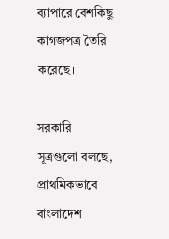ব্যাপারে বেশকিছু কাগজপত্র তৈরি করেছে।

সরকারি সূত্রগুলো বলছে, প্রাথমিকভাবে বাংলাদেশ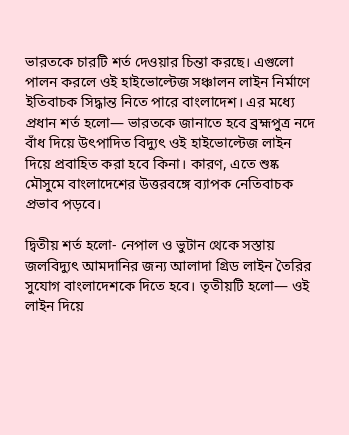ভারতকে চারটি শর্ত দেওয়ার চিন্তা করছে। এগুলো পালন করলে ওই হাইভোল্টেজ সঞ্চালন লাইন নির্মাণে ইতিবাচক সিদ্ধান্ত নিতে পারে বাংলাদেশ। এর মধ্যে প্রধান শর্ত হলো— ভারতকে জানাতে হবে ব্রহ্মপুত্র নদে বাঁধ দিয়ে উৎপাদিত বিদ্যুৎ ওই হাইভোল্টেজ লাইন দিয়ে প্রবাহিত করা হবে কিনা। কারণ, এতে শুষ্ক মৌসুমে বাংলাদেশের উত্তরবঙ্গে ব্যাপক নেতিবাচক প্রভাব পড়বে।

দ্বিতীয় শর্ত হলো- নেপাল ও ভুটান থেকে সস্তায় জলবিদ্যুৎ আমদানির জন্য আলাদা গ্রিড লাইন তৈরির সুযোগ বাংলাদেশকে দিতে হবে। তৃতীয়টি হলো— ওই লাইন দিয়ে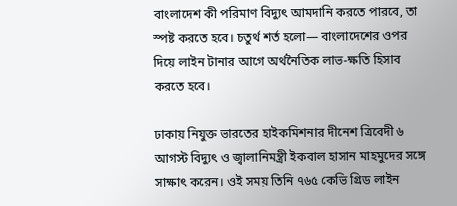বাংলাদেশ কী পরিমাণ বিদ্যুৎ আমদানি করতে পারবে, তা স্পষ্ট করতে হবে। চতুর্থ শর্ত হলো— বাংলাদেশের ওপর দিয়ে লাইন টানার আগে অর্থনৈতিক লাভ-ক্ষতি হিসাব করতে হবে।

ঢাকায় নিযুক্ত ভারতের হাইকমিশনার দীনেশ ত্রিবেদী ৬ আগস্ট বিদ্যুৎ ও জ্বালানিমন্ত্রী ইকবাল হাসান মাহমুদের সঙ্গে সাক্ষাৎ করেন। ওই সময় তিনি ৭৬৫ কেভি গ্রিড লাইন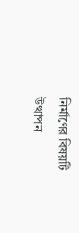নির্মাণের বিষয়টি উত্থাপন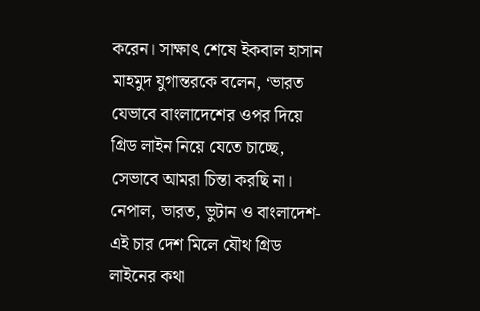করেন। সাক্ষাৎ শেষে ইকবাল হাসান মাহমুদ যুগান্তরকে বলেন, ‘ভারত যেভাবে বাংলাদেশের ওপর দিয়ে গ্রিড লাইন নিয়ে যেতে চাচ্ছে, সেভাবে আমরা চিন্তা করছি না। নেপাল, ভারত, ভুটান ও বাংলাদেশ-এই চার দেশ মিলে যৌথ গ্রিড লাইনের কথা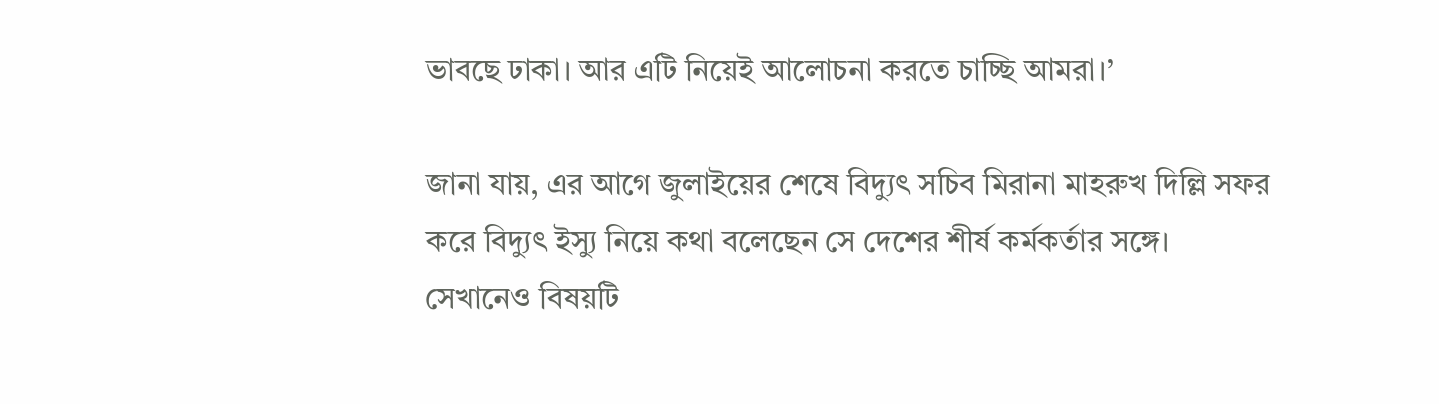ভাবছে ঢাকা। আর এটি নিয়েই আলোচনা করতে চাচ্ছি আমরা।’

জানা যায়, এর আগে জুলাইয়ের শেষে বিদ্যুৎ সচিব মিরানা মাহরুখ দিল্লি সফর করে বিদ্যুৎ ইস্যু নিয়ে কথা বলেছেন সে দেশের শীর্ষ কর্মকর্তার সঙ্গে। সেখানেও বিষয়টি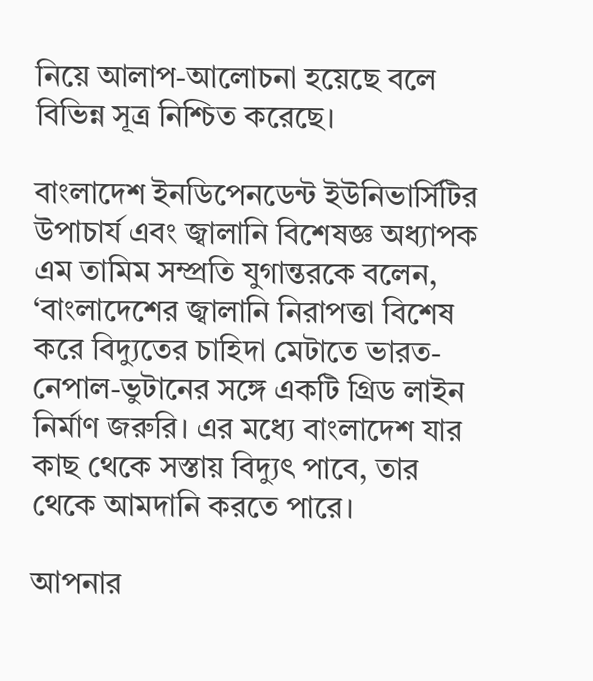নিয়ে আলাপ-আলোচনা হয়েছে বলে বিভিন্ন সূত্র নিশ্চিত করেছে।

বাংলাদেশ ইনডিপেনডেন্ট ইউনিভার্সিটির উপাচার্য এবং জ্বালানি বিশেষজ্ঞ অধ্যাপক এম তামিম সম্প্রতি যুগান্তরকে বলেন, ‘বাংলাদেশের জ্বালানি নিরাপত্তা বিশেষ করে বিদ্যুতের চাহিদা মেটাতে ভারত-নেপাল-ভুটানের সঙ্গে একটি গ্রিড লাইন নির্মাণ জরুরি। এর মধ্যে বাংলাদেশ যার কাছ থেকে সস্তায় বিদ্যুৎ পাবে, তার থেকে আমদানি করতে পারে।

আপনার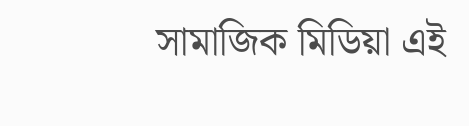সামাজিক মিডিয়া এই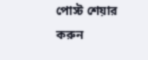পোস্ট শেয়ার করুন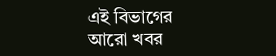এই বিভাগের আরো খবর